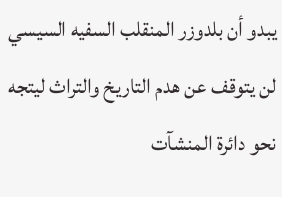يبدو أن بلدوزر المنقلب السفيه السيسي لن يتوقف عن هدم التاريخ والتراث ليتجه نحو دائرة المنشآت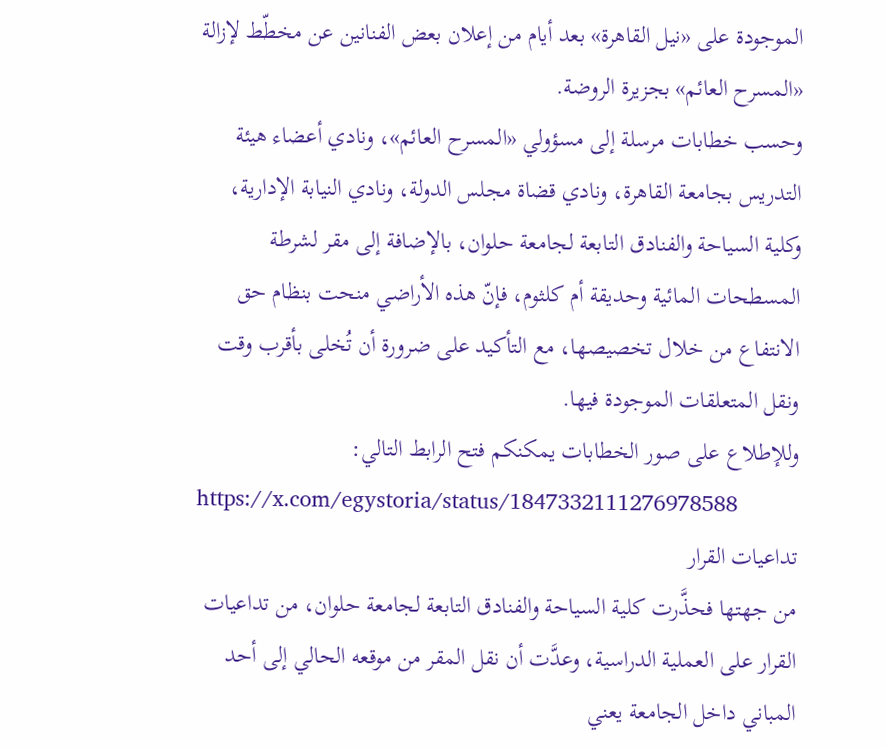الموجودة على «نيل القاهرة» بعد أيام من إعلان بعض الفنانين عن مخطّط لإزالة «المسرح العائم» بجزيرة الروضة.
وحسب خطابات مرسلة إلى مسؤولي «المسرح العائم»، ونادي أعضاء هيئة التدريس بجامعة القاهرة، ونادي قضاة مجلس الدولة، ونادي النيابة الإدارية، وكلية السياحة والفنادق التابعة لجامعة حلوان، بالإضافة إلى مقر لشرطة المسطحات المائية وحديقة أم كلثوم، فإنّ هذه الأراضي منحت بنظام حق الانتفاع من خلال تخصيصها، مع التأكيد على ضرورة أن تُخلى بأقرب وقت ونقل المتعلقات الموجودة فيها.
وللإطلاع على صور الخطابات يمكنكم فتح الرابط التالي:
https://x.com/egystoria/status/1847332111276978588
تداعيات القرار
من جهتها فحذَّرت كلية السياحة والفنادق التابعة لجامعة حلوان، من تداعيات القرار على العملية الدراسية، وعدَّت أن نقل المقر من موقعه الحالي إلى أحد المباني داخل الجامعة يعني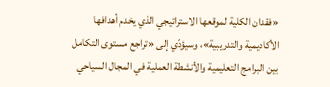«فقدان الكلية لموقعها الاستراتيجي الذي يخدم أهدافها الأكاديمية والتدريبية»، وسيؤدّي إلى «تراجع مستوى التكامل بين البرامج التعليمية والأنشطة العملية في المجال السياحي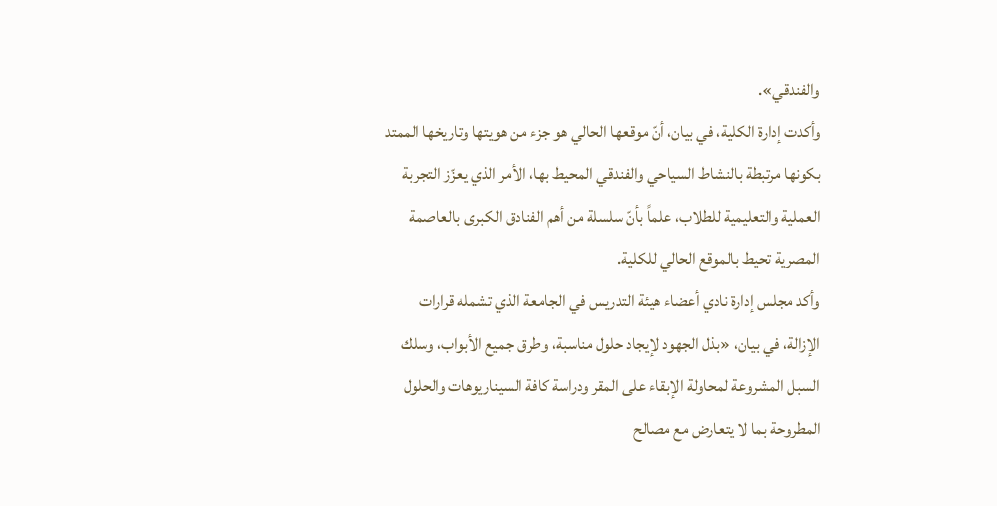والفندقي».
وأكدت إدارة الكلية، في بيان، أنّ موقعها الحالي هو جزء من هويتها وتاريخها الممتد بكونها مرتبطة بالنشاط السياحي والفندقي المحيط بها، الأمر الذي يعزّز التجربة العملية والتعليمية للطلاب، علماً بأنّ سلسلة من أهم الفنادق الكبرى بالعاصمة المصرية تحيط بالموقع الحالي للكلية.
وأكد مجلس إدارة نادي أعضاء هيئة التدريس في الجامعة الذي تشمله قرارات الإزالة، في بيان، «بذل الجهود لإيجاد حلول مناسبة، وطرق جميع الأبواب، وسلك السبل المشروعة لمحاولة الإبقاء على المقر ودراسة كافة السيناريوهات والحلول المطروحة بما لا يتعارض مع مصالح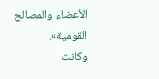الأعضاء والمصالح القومية».
وكانت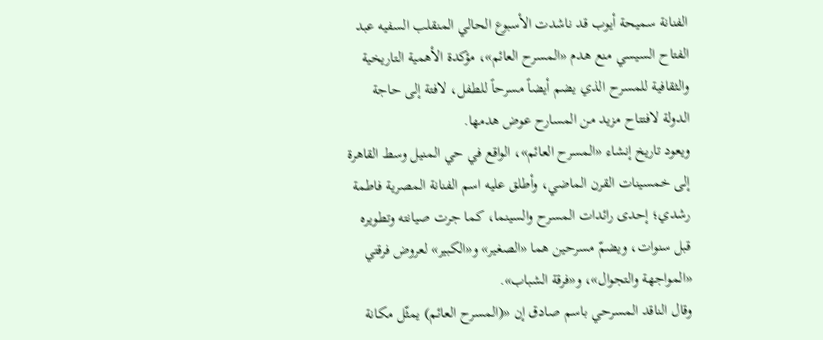الفنانة سميحة أيوب قد ناشدت الأسبوع الحالي المنقلب السفيه عبد الفتاح السيسي منع هدم «المسرح العائم»، مؤكدة الأهمية التاريخية والثقافية للمسرح الذي يضم أيضاً مسرحاً للطفل، لافتة إلى حاجة الدولة لافتتاح مزيد من المسارح عوض هدمها.
ويعود تاريخ إنشاء «المسرح العائم»، الواقع في حي المنيل وسط القاهرة إلى خمسينات القرن الماضي، وأطلق عليه اسم الفنانة المصرية فاطمة رشدي؛ إحدى رائدات المسرح والسينما، كما جرت صيانته وتطويره قبل سنوات، ويضمّ مسرحين هما «الصغير» و«الكبير» لعروض فرقتي «المواجهة والتجوال»، و«فرقة الشباب».
وقال الناقد المسرحي باسم صادق إن «(المسرح العائم) يمثّل مكانة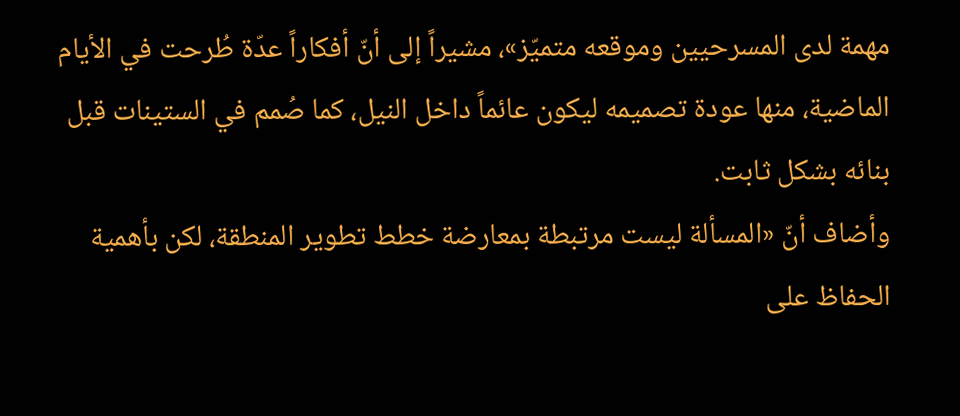مهمة لدى المسرحيين وموقعه متميّز»، مشيراً إلى أنّ أفكاراً عدّة طُرحت في الأيام الماضية، منها عودة تصميمه ليكون عائماً داخل النيل، كما صُمم في الستينات قبل بنائه بشكل ثابت.
وأضاف أنّ «المسألة ليست مرتبطة بمعارضة خطط تطوير المنطقة، لكن بأهمية الحفاظ على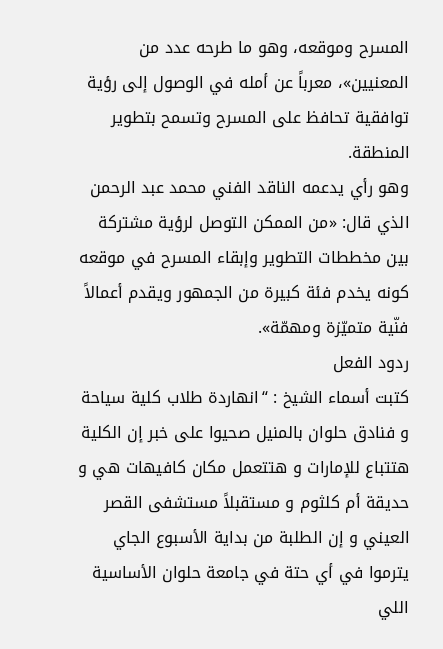المسرح وموقعه، وهو ما طرحه عدد من المعنيين»، معرباً عن أمله في الوصول إلى رؤية توافقية تحافظ على المسرح وتسمح بتطوير المنطقة.
وهو رأي يدعمه الناقد الفني محمد عبد الرحمن الذي قال: «من الممكن التوصل لرؤية مشتركة بين مخططات التطوير وإبقاء المسرح في موقعه كونه يخدم فئة كبيرة من الجمهور ويقدم أعمالاً فنّية متميّزة ومهمّة».
ردود الفعل
كتبت أسماء الشيخ : “انهاردة طلاب كلية سياحة و فنادق حلوان بالمنيل صحيوا على خبر إن الكلية هتتباع للإمارات و هتتعمل مكان كافيهات هي و حديقة أم كلثوم و مستقبلاً مستشفى القصر العيني و إن الطلبة من بداية الأسبوع الجاي يترموا في أي حتة في جامعة حلوان الأساسية اللي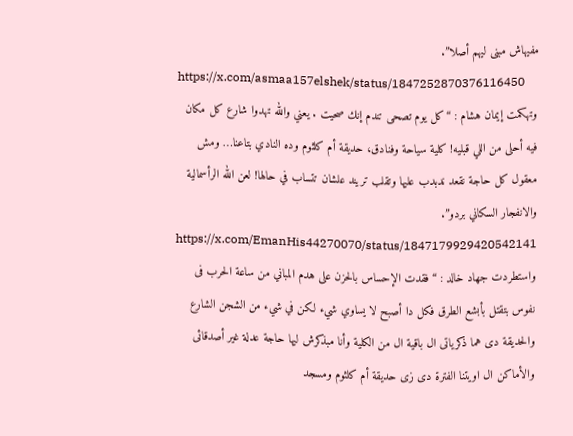مفيهاش مبنى ليهم أصلا”.
https://x.com/asmaa157elshek/status/1847252870376116450
وتهكمت إيمان هشام : “كل يوم تصحى تندم إنك صحيت . يعني والله تهدوا شارع كل مكان فيه أحلى من اللي قبليه! كلية سياحة وفنادق، حديقة أم كلثوم وده النادي بتاعنا… ومش معقول كل حاجة نقعد ندبدب عليها وتقلب تريند علشان تتساب في حالها! لعن الله الرأسمالية والانفجار السكاني بردو”.
https://x.com/EmanHis44270070/status/1847179929420542141
واستطردت جهاد خالد : “فقدت الإحساس بالحزن على هدم المباني من ساعة الحرب فى نفوس بتقتل بأبشع الطرق فكل دا أصبح لا يساوي شيء لكن في شيء من الشجن الشارع والحديقة دى هما ذكرياتى ال باقية ال من الكلية وأنا مبذكرش ليها حاجة عدلة غير أصدقائى والأماكن ال اويتنا الفترة دى زى حديقة أم كلثوم ومسجد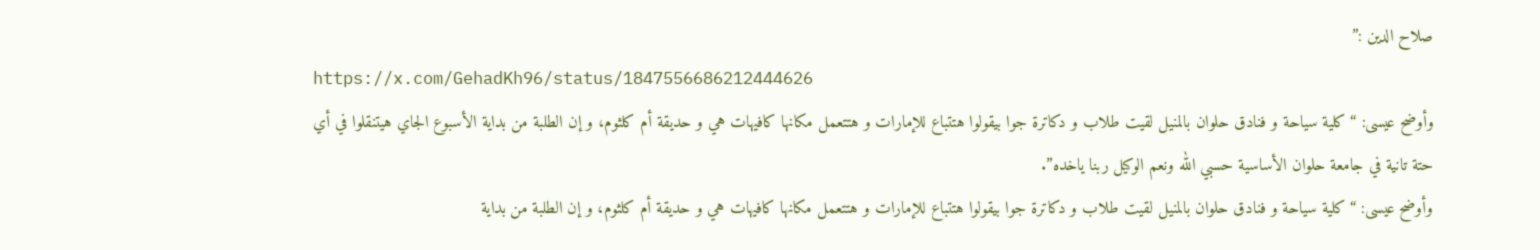صلاح الدين :”
https://x.com/GehadKh96/status/1847556686212444626
وأوضح عيسى: “كلية سياحة و فنادق حلوان بالمنيل لقيت طلاب و دكاترة جوا بيقولوا هتتباع للإمارات و هتتعمل مكانها كافيهات هي و حديقة أم كلثوم، و إن الطلبة من بداية الأسبوع الجاي هيتنقلوا في أي حتة تانية في جامعة حلوان الأساسية حسبي الله ونعم الوكيل ربنا ياخده”.
وأوضح عيسى: “كلية سياحة و فنادق حلوان بالمنيل لقيت طلاب و دكاترة جوا بيقولوا هتتباع للإمارات و هتتعمل مكانها كافيهات هي و حديقة أم كلثوم، و إن الطلبة من بداية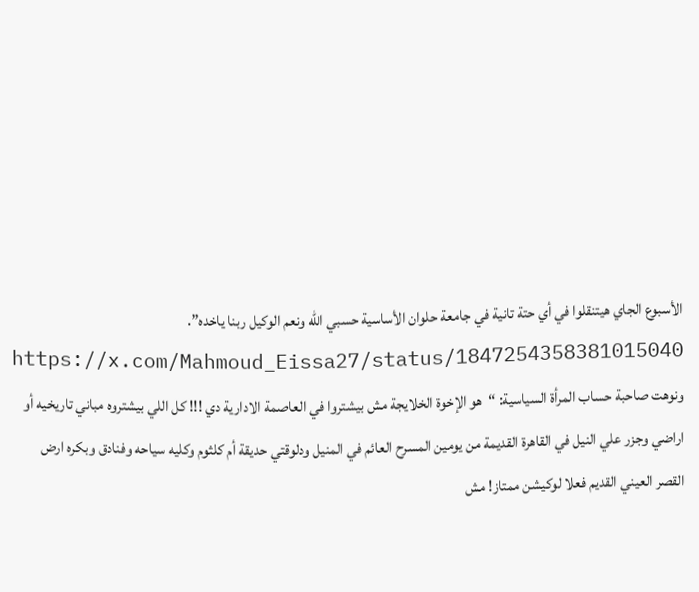الأسبوع الجاي هيتنقلوا في أي حتة تانية في جامعة حلوان الأساسية حسبي الله ونعم الوكيل ربنا ياخده”.
https://x.com/Mahmoud_Eissa27/status/1847254358381015040
ونوهت صاحبة حساب المرأة السياسية: “هو الإخوة الخلايجة مش بيشتروا في العاصمة الادارية دي !!! كل اللي بيشتروه مباني تاريخيه أو اراضي وجزر علي النيل في القاهرة القديمة من يومين المسرح العائم في المنيل ودلوقتي حديقة أم كلثوم وكليه سياحه وفنادق وبكره ارض القصر العيني القديم فعلا لوكيشن ممتاز! مش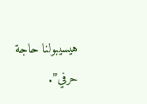هيسيبولنا حاجة حرفي”.